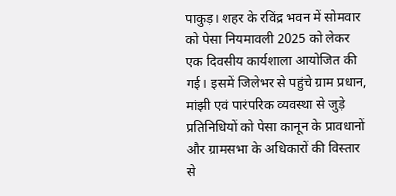पाकुड़। शहर के रविंद्र भवन में सोमवार को पेसा नियमावली 2025 को लेकर एक दिवसीय कार्यशाला आयोजित की गई। इसमें जिलेभर से पहुंचे ग्राम प्रधान, मांझी एवं पारंपरिक व्यवस्था से जुड़े प्रतिनिधियों को पेसा कानून के प्रावधानों और ग्रामसभा के अधिकारों की विस्तार से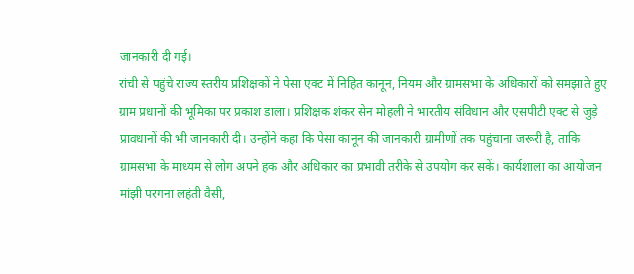जानकारी दी गई।
रांची से पहुंचे राज्य स्तरीय प्रशिक्षकों ने पेसा एक्ट में निहित कानून, नियम और ग्रामसभा के अधिकारों को समझाते हुए ग्राम प्रधानों की भूमिका पर प्रकाश डाला। प्रशिक्षक शंकर सेन मोहली ने भारतीय संविधान और एसपीटी एक्ट से जुड़े प्रावधानों की भी जानकारी दी। उन्होंने कहा कि पेसा कानून की जानकारी ग्रामीणों तक पहुंचाना जरूरी है, ताकि ग्रामसभा के माध्यम से लोग अपने हक और अधिकार का प्रभावी तरीके से उपयोग कर सकें। कार्यशाला का आयोजन मांझी परगना लहंती वैसी,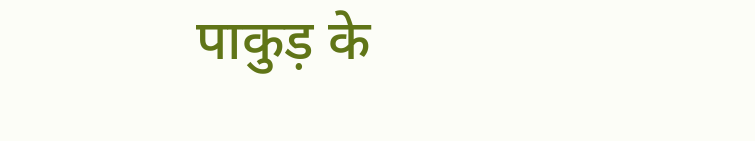पाकुड़ के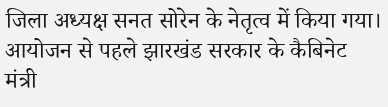जिला अध्यक्ष सनत सोरेन के नेतृत्व में किया गया। आयोजन से पहले झारखंड सरकार के कैबिनेट मंत्री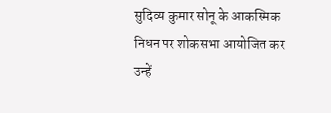सुदिव्य कुमार सोनू के आकस्मिक निधन पर शोकसभा आयोजित कर उन्हें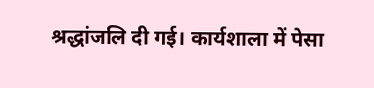श्रद्धांजलि दी गई। कार्यशाला में पेसा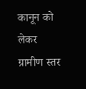कानून को लेकर ग्रामीण स्तर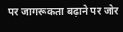पर जागरूकता बढ़ाने पर जोर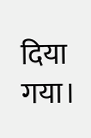दिया गया।